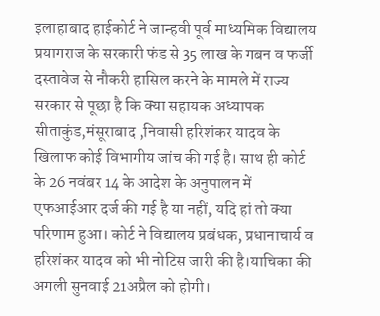इलाहाबाद हाईकोर्ट ने जान्हवी पूर्व माध्यमिक विद्यालय प्रयागराज के सरकारी फंड से 35 लाख के गबन व फर्जी दस्तावेज से नौकरी हासिल करने के मामले में राज्य सरकार से पूछा है कि क्या सहायक अध्यापक सीताकुंड,मंसूराबाद ,निवासी हरिशंकर यादव के खिलाफ कोई विभागीय जांच की गई है। साथ ही कोर्ट के 26 नवंबर 14 के आदेश के अनुपालन में एफआईआर दर्ज की गई है या नहीं, यदि हां तो क्या परिणाम हुआ। कोर्ट ने विद्यालय प्रबंधक, प्रधानाचार्य व हरिशंकर यादव को भी नोटिस जारी की है।याचिका की अगली सुनवाई 21अप्रैल को होगी।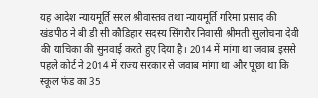यह आदेश न्यायमूर्ति सरल श्रीवास्तव तथा न्यायमूर्ति गरिमा प्रसाद की खंडपीठ ने बी डी सी कौडिहार सदस्य सिंगरौर निवासी श्रीमती सुलोचना देवी की याचिका की सुनवाई करते हुए दिया है। 2014 में मांगा था जवाब इससे पहले कोर्ट ने 2014 में राज्य सरकार से जवाब मांगा था और पूछा था कि स्कूल फंड का 35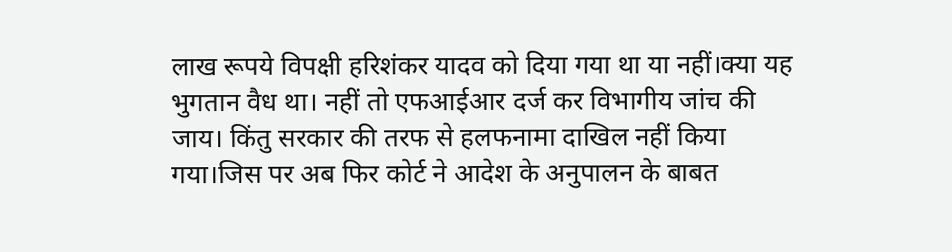लाख रूपये विपक्षी हरिशंकर यादव को दिया गया था या नहीं।क्या यह भुगतान वैध था। नहीं तो एफआईआर दर्ज कर विभागीय जांच की जाय। किंतु सरकार की तरफ से हलफनामा दाखिल नहीं किया गया।जिस पर अब फिर कोर्ट ने आदेश के अनुपालन के बाबत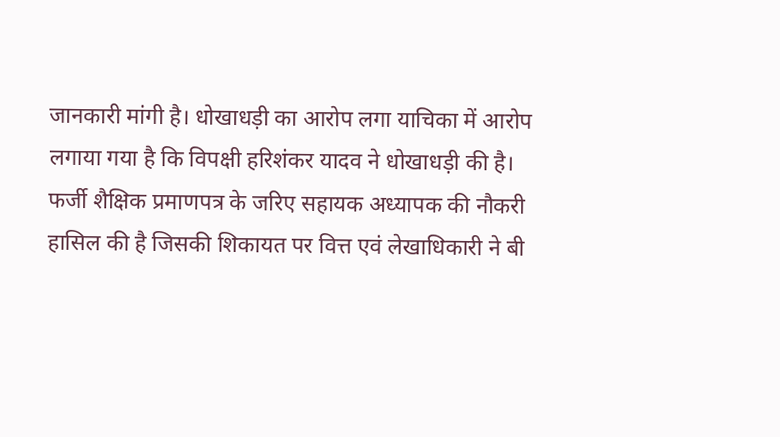जानकारी मांगी है। धोखाधड़ी का आरोप लगा याचिका में आरोप लगाया गया है कि विपक्षी हरिशंकर यादव ने धोखाधड़ी की है। फर्जी शैक्षिक प्रमाणपत्र के जरिए सहायक अध्यापक की नौकरी हासिल की है जिसकी शिकायत पर वित्त एवं लेखाधिकारी ने बी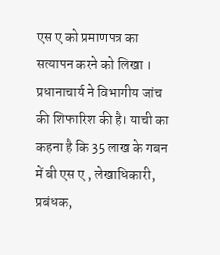एस ए को प्रमाणपत्र का सत्यापन करने को लिखा । प्रधानाचार्य ने विभागीय जांच की शिफारिश की है। याची का कहना है कि 35 लाख के गबन में बी एस ए , लेखाधिकारी, प्रबंधक,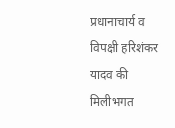प्रधानाचार्य व विपक्षी हरिशंकर यादव की मिलीभगत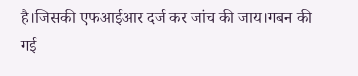है।जिसकी एफआईआर दर्ज कर जांच की जाय।गबन की गई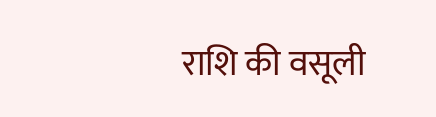राशि की वसूली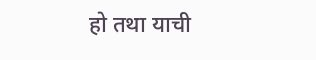हो तथा याची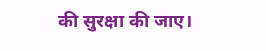की सुरक्षा की जाए।